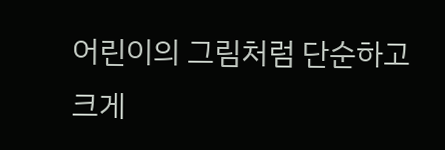어린이의 그림처럼 단순하고 크게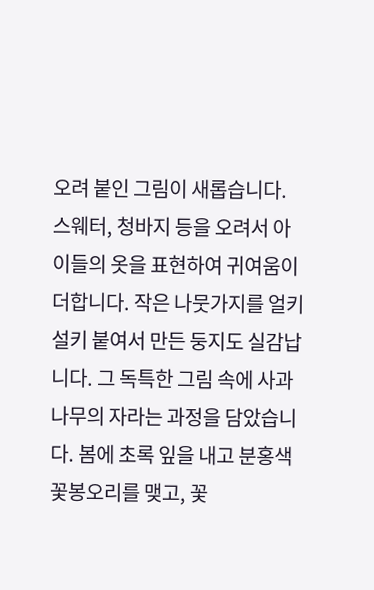오려 붙인 그림이 새롭습니다. 스웨터, 청바지 등을 오려서 아이들의 옷을 표현하여 귀여움이 더합니다. 작은 나뭇가지를 얼키설키 붙여서 만든 둥지도 실감납니다. 그 독특한 그림 속에 사과나무의 자라는 과정을 담았습니다. 봄에 초록 잎을 내고 분홍색 꽃봉오리를 맺고, 꽃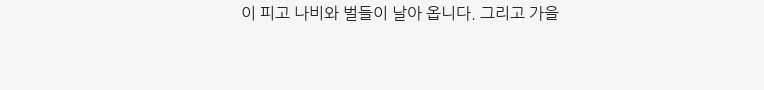이 피고 나비와 벌들이 날아 옵니다. 그리고 가을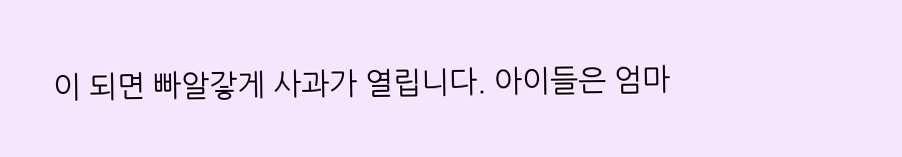이 되면 빠알갛게 사과가 열립니다. 아이들은 엄마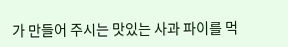가 만들어 주시는 맛있는 사과 파이를 먹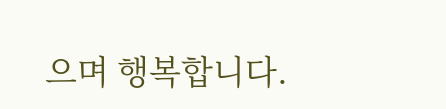으며 행복합니다.